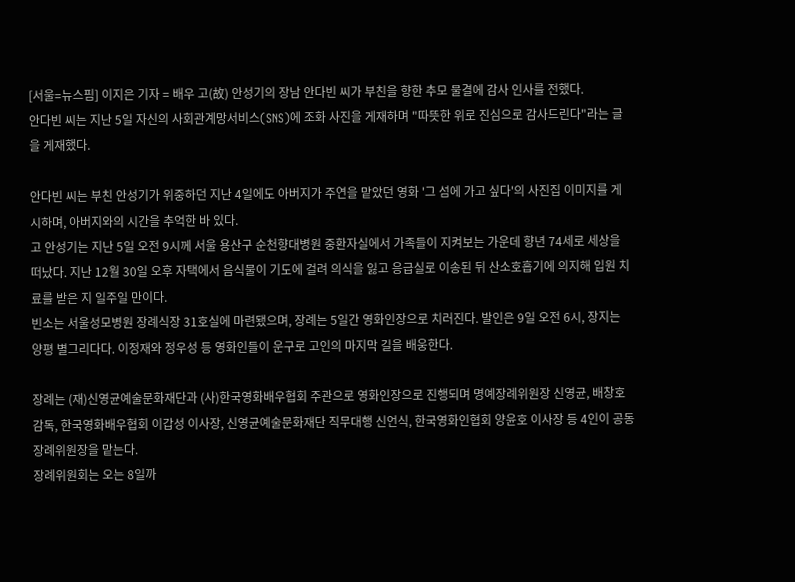[서울=뉴스핌] 이지은 기자 = 배우 고(故) 안성기의 장남 안다빈 씨가 부친을 향한 추모 물결에 감사 인사를 전했다.
안다빈 씨는 지난 5일 자신의 사회관계망서비스(SNS)에 조화 사진을 게재하며 "따뜻한 위로 진심으로 감사드린다"라는 글을 게재했다.

안다빈 씨는 부친 안성기가 위중하던 지난 4일에도 아버지가 주연을 맡았던 영화 '그 섬에 가고 싶다'의 사진집 이미지를 게시하며, 아버지와의 시간을 추억한 바 있다.
고 안성기는 지난 5일 오전 9시께 서울 용산구 순천향대병원 중환자실에서 가족들이 지켜보는 가운데 향년 74세로 세상을 떠났다. 지난 12월 30일 오후 자택에서 음식물이 기도에 걸려 의식을 잃고 응급실로 이송된 뒤 산소호흡기에 의지해 입원 치료를 받은 지 일주일 만이다.
빈소는 서울성모병원 장례식장 31호실에 마련됐으며, 장례는 5일간 영화인장으로 치러진다. 발인은 9일 오전 6시, 장지는 양평 별그리다다. 이정재와 정우성 등 영화인들이 운구로 고인의 마지막 길을 배웅한다.

장례는 (재)신영균예술문화재단과 (사)한국영화배우협회 주관으로 영화인장으로 진행되며 명예장례위원장 신영균, 배창호 감독, 한국영화배우협회 이갑성 이사장, 신영균예술문화재단 직무대행 신언식, 한국영화인협회 양윤호 이사장 등 4인이 공동장례위원장을 맡는다.
장례위원회는 오는 8일까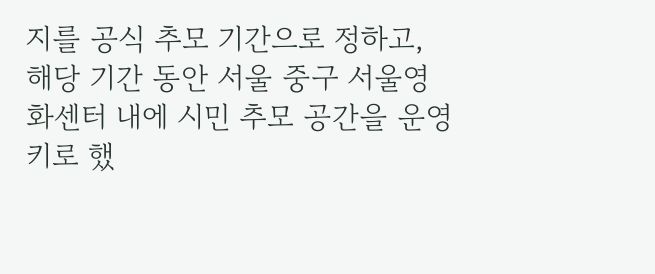지를 공식 추모 기간으로 정하고, 해당 기간 동안 서울 중구 서울영화센터 내에 시민 추모 공간을 운영키로 했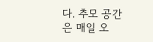다. 추모 공간은 매일 오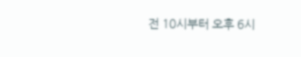전 10시부터 오후 6시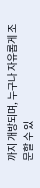까지 개방되며, 누구나 자유롭게 조문할 수 있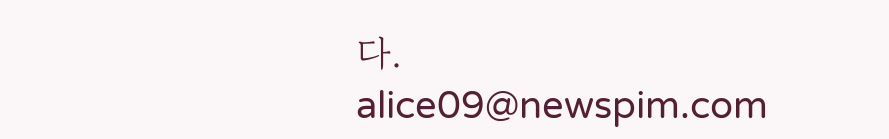다.
alice09@newspim.com